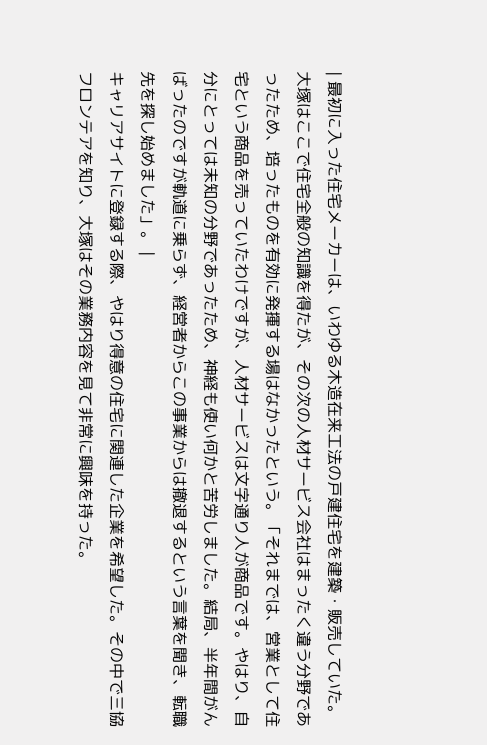| 最初に入った住宅メーカーは、いわゆる木造在来工法の戸建住宅を建築・販売していた。大塚はここで住宅全般の知識を得たが、その次の人材サービス会社はまったく違う分野であったため、培ったものを有効に発揮する場はなかったという。「それまでは、営業として住宅という商品を売っていたわけですが、人材サービスは文字通り人が商品です。やはり、自分にとっては未知の分野であったため、神経も使い何かと苦労しました。結局、半年間がんばったのですが軌道に乗らず、経営者からこの事業からは撤退するという言葉を聞き、転職先を探し始めました」。 |
キャリアサイトに登録する際、やはり得意の住宅に関連した企業を希望した。その中で三協フロンテアを知り、大塚はその業務内容を見て非常に興味を持った。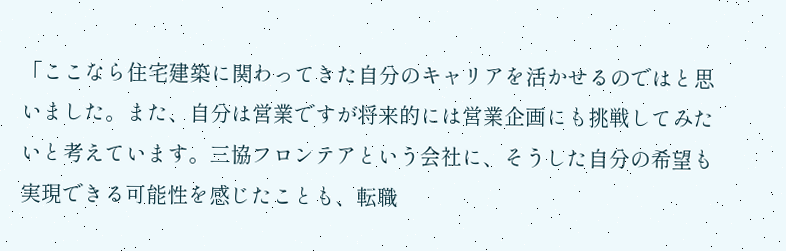「ここなら住宅建築に関わってきた自分のキャリアを活かせるのではと思いました。また、自分は営業ですが将来的には営業企画にも挑戦してみたいと考えています。三協フロンテアという会社に、そうした自分の希望も実現できる可能性を感じたことも、転職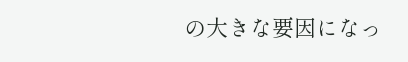の大きな要因になっ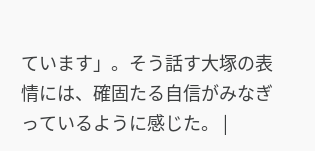ています」。そう話す大塚の表情には、確固たる自信がみなぎっているように感じた。 |